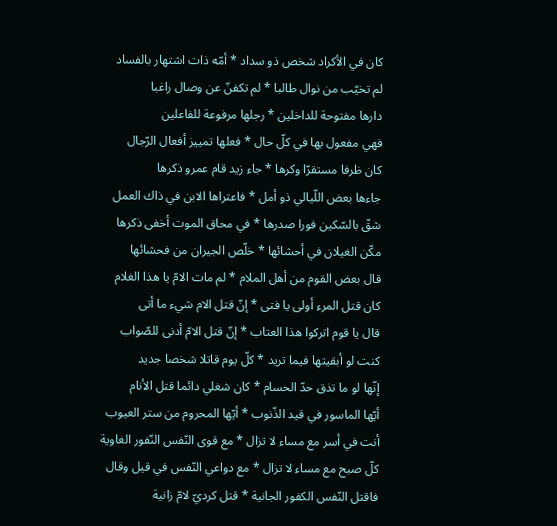كان في الأكراد شخص ذو سداد * أمّه ذات اشتهار بالفساد
لم تخيّب من نوال طالبا * لم تكفنّ عن وصال راغبا
دارها مفتوحة للداخلين * رجلها مرفوعة للفاعلين
فهي مفعول بها في كلّ حال * فعلها تمييز أفعال الرّجال
كان ظرفا مستقرّا وكرها * جاء زيد قام عمرو ذكرها
جاءها بعض اللّيالي ذو أمل * فاعتراها الابن في ذاك العمل
شقّ بالسّكين فورا صدرها * في محاق الموت أخفى ذكرها
مكّن الغيلان في أحشائها * خلّص الجيران من فحشائها
قال بعض القوم من أهل الملام * لم مات الامّ يا هذا الغلام
كان قتل المرء أولى يا فتى * إنّ قتل الام شيء ما أتى
قال يا قوم اتركوا هذا العتاب * إنّ قتل الامّ أدنى للصّواب
كنت لو أبقيتها فيما تريد * كلّ يوم قاتلا شخصا جديد
إنّها لو ما تذق حدّ الحسام * كان شغلي دائما قتل الأنام
أيّها الماسور في قيد الذّنوب * أيّها المحروم من ستر العيوب
أنت في أسر مع مساء لا تزال * مع قوى النّفس النّفور الغاوية
كلّ صبح مع مساء لا تزال * مع دواعي النّفس في قيل وقال
فاقتل النّفس الكفور الجانية * قتل كرديّ لامّ زانية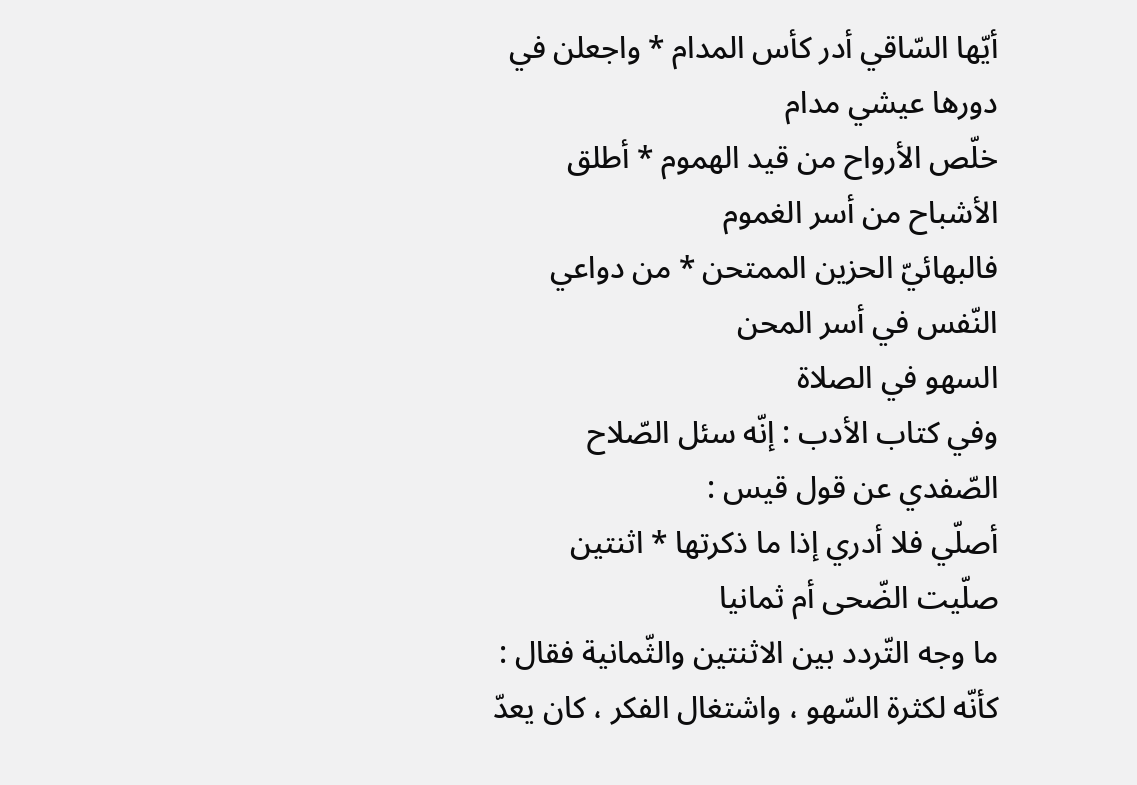أيّها السّاقي أدر كأس المدام * واجعلن في دورها عيشي مدام
خلّص الأرواح من قيد الهموم * أطلق الأشباح من أسر الغموم
فالبهائيّ الحزين الممتحن * من دواعي النّفس في أسر المحن
السهو في الصلاة
وفي كتاب الأدب : إنّه سئل الصّلاح الصّفدي عن قول قيس :
أصلّي فلا أدري إذا ما ذكرتها * اثنتين صلّيت الضّحى أم ثمانيا
ما وجه التّردد بين الاثنتين والثّمانية فقال : كأنّه لكثرة السّهو ، واشتغال الفكر ، كان يعدّ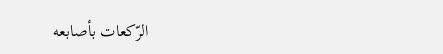الرّكعات بأصابعه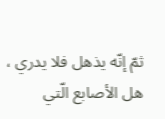ثمّ إنّه يذهل فلا يدري ، هل الأصابع الّتي